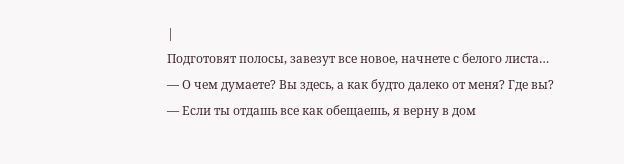|
Подготовят полосы, завезут все новое, начнете с белого листа…
— О чем думаете? Вы здесь, а как будто далеко от меня? Где вы?
— Если ты отдашь все как обещаешь, я верну в дом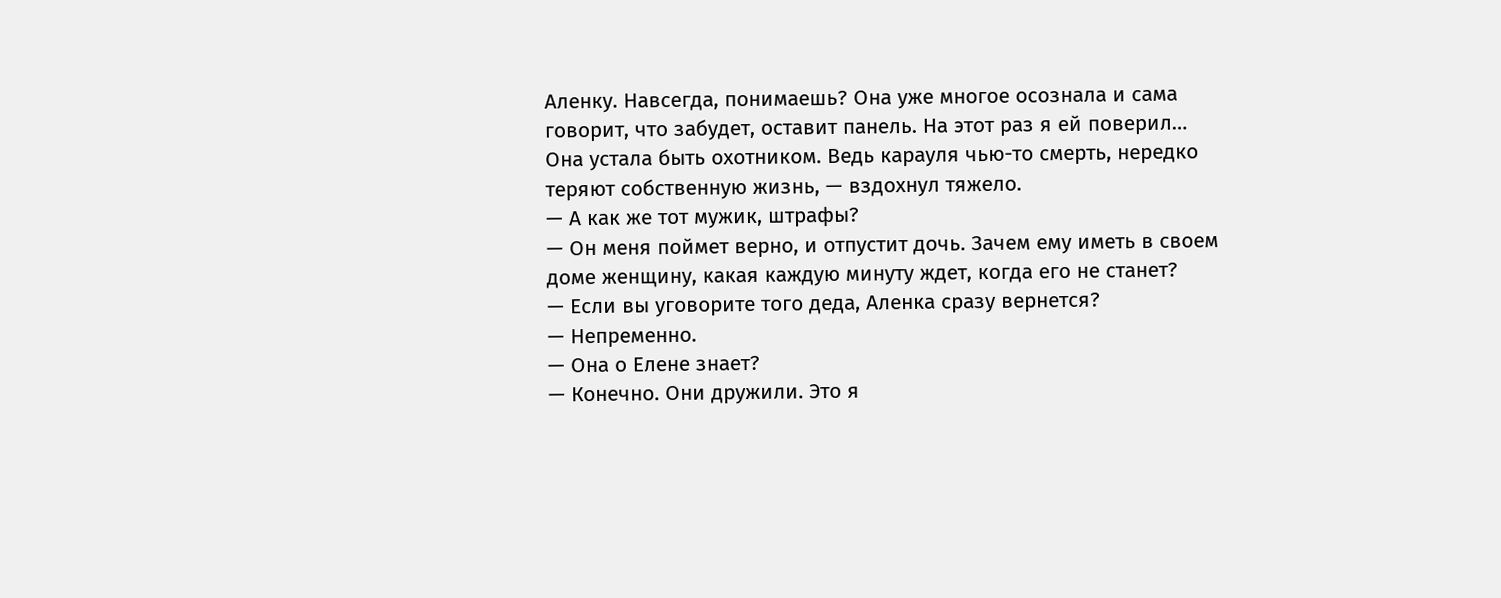Аленку. Навсегда, понимаешь? Она уже многое осознала и сама говорит, что забудет, оставит панель. На этот раз я ей поверил… Она устала быть охотником. Ведь карауля чью-то смерть, нередко теряют собственную жизнь, — вздохнул тяжело.
— А как же тот мужик, штрафы?
— Он меня поймет верно, и отпустит дочь. Зачем ему иметь в своем доме женщину, какая каждую минуту ждет, когда его не станет?
— Если вы уговорите того деда, Аленка сразу вернется?
— Непременно.
— Она о Елене знает?
— Конечно. Они дружили. Это я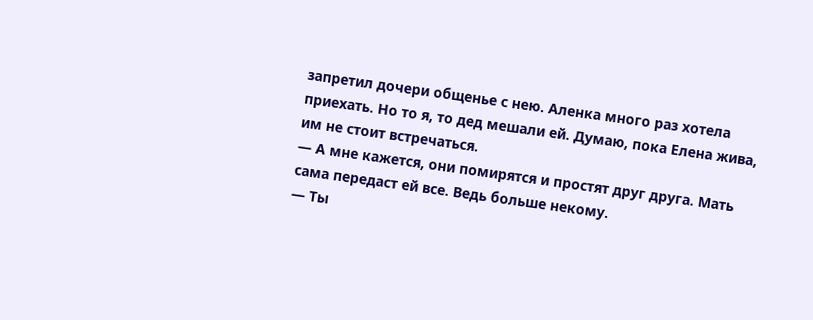запретил дочери общенье с нею. Аленка много раз хотела приехать. Но то я, то дед мешали ей. Думаю, пока Елена жива, им не стоит встречаться.
— А мне кажется, они помирятся и простят друг друга. Мать сама передаст ей все. Ведь больше некому.
— Ты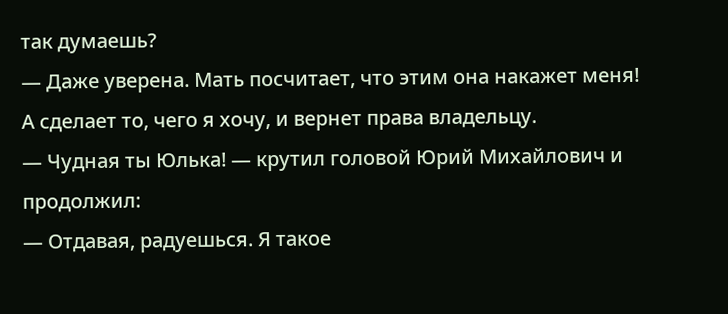так думаешь?
— Даже уверена. Мать посчитает, что этим она накажет меня! А сделает то, чего я хочу, и вернет права владельцу.
— Чудная ты Юлька! — крутил головой Юрий Михайлович и продолжил:
— Отдавая, радуешься. Я такое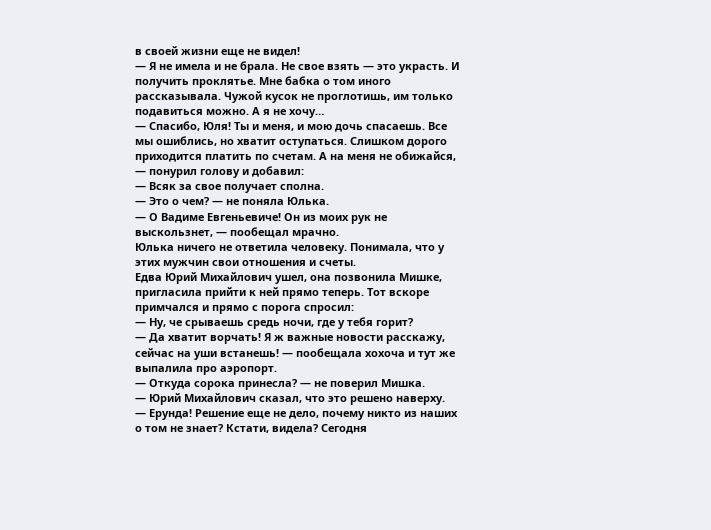в своей жизни еще не видел!
— Я не имела и не брала. Не свое взять — это украсть. И получить проклятье. Мне бабка о том иного рассказывала. Чужой кусок не проглотишь, им только подавиться можно. А я не хочу…
— Спасибо, Юля! Ты и меня, и мою дочь спасаешь. Все мы ошиблись, но хватит оступаться. Слишком дорого приходится платить по счетам. А на меня не обижайся, — понурил голову и добавил:
— Всяк за свое получает сполна.
— Это о чем? — не поняла Юлька.
— О Вадиме Евгеньевиче! Он из моих рук не выскользнет, — пообещал мрачно.
Юлька ничего не ответила человеку. Понимала, что у этих мужчин свои отношения и счеты.
Едва Юрий Михайлович ушел, она позвонила Мишке, пригласила прийти к ней прямо теперь. Тот вскоре примчался и прямо с порога спросил:
— Ну, че срываешь средь ночи, где у тебя горит?
— Да хватит ворчать! Я ж важные новости расскажу, сейчас на уши встанешь! — пообещала хохоча и тут же выпалила про аэропорт.
— Откуда сорока принесла? — не поверил Мишка.
— Юрий Михайлович сказал, что это решено наверху.
— Ерунда! Решение еще не дело, почему никто из наших о том не знает? Кстати, видела? Сегодня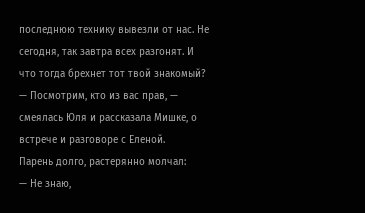последнюю технику вывезли от нас. Не сегодня, так завтра всех разгонят. И что тогда брехнет тот твой знакомый?
— Посмотрим, кто из вас прав, — смеялась Юля и рассказала Мишке, о встрече и разговоре с Еленой.
Парень долго, растерянно молчал:
— Не знаю,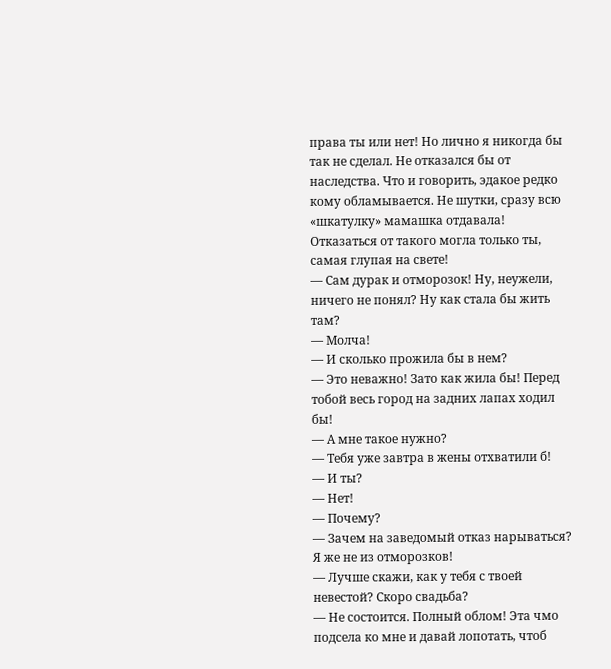права ты или нет! Но лично я никогда бы так не сделал. Не отказался бы от наследства. Что и говорить, эдакое редко кому обламывается. Не шутки, сразу всю «шкатулку» мамашка отдавала! Отказаться от такого могла только ты, самая глупая на свете!
— Сам дурак и отморозок! Ну, неужели, ничего не понял? Ну как стала бы жить там?
— Молча!
— И сколько прожила бы в нем?
— Это неважно! Зато как жила бы! Перед тобой весь город на задних лапах ходил бы!
— А мне такое нужно?
— Тебя уже завтра в жены отхватили б!
— И ты?
— Нет!
— Почему?
— Зачем на заведомый отказ нарываться? Я же не из отморозков!
— Лучше скажи, как у тебя с твоей невестой? Скоро свадьба?
— Не состоится. Полный облом! Эта чмо подсела ко мне и давай лопотать, чтоб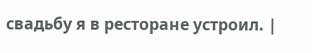свадьбу я в ресторане устроил. |